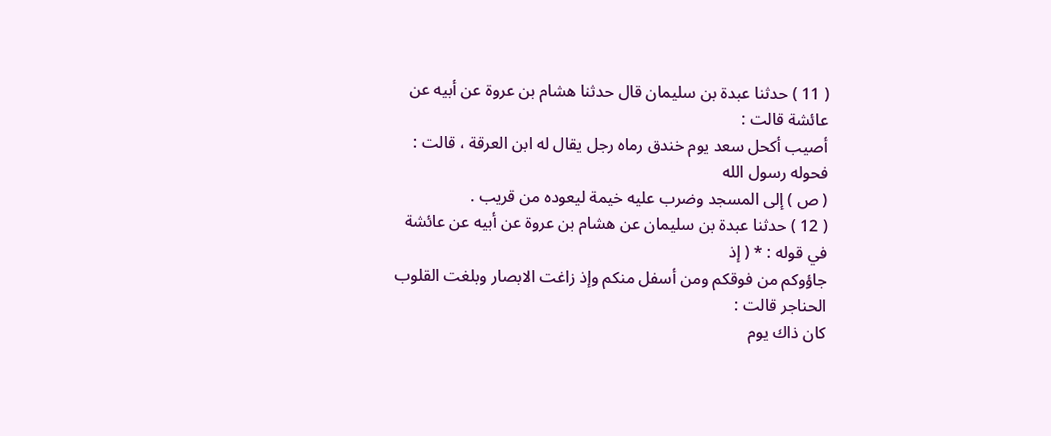( 11 ) حدثنا عبدة بن سليمان قال حدثنا هشام بن عروة عن أبيه عن عائشة قالت :
أصيب أكحل سعد يوم خندق رماه رجل يقال له ابن العرقة ، قالت : فحوله رسول الله
( ص ) إلى المسجد وضرب عليه خيمة ليعوده من قريب .
( 12 ) حدثنا عبدة بن سليمان عن هشام بن عروة عن أبيه عن عائشة في قوله : * ( إذ
جاؤوكم من فوقكم ومن أسفل منكم وإذ زاغت الابصار وبلغت القلوب الحناجر قالت :
كان ذاك يوم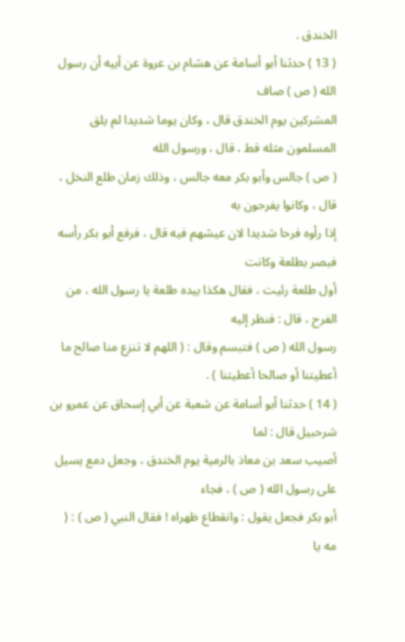الخندق .
( 13 ) حدثنا أبو أسامة عن هشام بن عروة عن أبيه أن رسول الله ( ص ) صاف
المشركين يوم الخندق قال ، وكان يوما شديدا لم يلق المسلمون مثله قط ، قال ، ورسول الله
( ص ) جالس وأبو بكر معه جالس ، وذلك زمان طلع النخل ، قال ، وكانوا يفرحون به
إذا رأوه فرحا شديدا لان عيشهم فيه قال ، فرفع أبو بكر رأسه فبصر بطلعة وكانت
أول طلعة رئيت ، فقال هكذا بيده طلعة يا رسول الله ، من الفرح ، قال : فنظر إليه
رسول الله ( ص ) فتبسم وقال : ( اللهم لا تنزع منا صالح ما أعطيتنا أو صالحا أعطيتنا ) .
( 14 ) حدثنا أبو أسامة عن شعبة عن أبي إسحاق عن عمرو بن شرحبيل قال : لما
أصيب سعد بن معاذ بالرمية يوم الخندق ، وجعل دمع يسيل على رسول الله ( ص ) ، فجاء
أبو بكر فجعل يقول : وانقطاع ظهراه ! فقال النبي ( ص ) : ( مه يا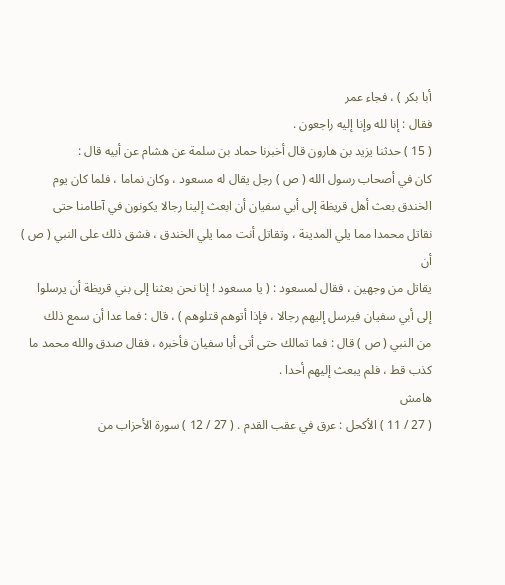أبا بكر ) ، فجاء عمر
فقال : إنا لله وإنا إليه راجعون .
( 15 ) حدثنا يزيد بن هارون قال أخبرنا حماد بن سلمة عن هشام عن أبيه قال :
كان في أصحاب رسول الله ( ص ) رجل يقال له مسعود ، وكان نماما ، فلما كان يوم
الخندق بعث أهل قريظة إلى أبي سفيان أن ابعث إلينا رجالا يكونون في آطامنا حتى
نقاتل محمدا مما يلي المدينة ، وتقاتل أنت مما يلي الخندق ، فشق ذلك على النبي ( ص ) أن
يقاتل من وجهين ، فقال لمسعود : ( يا مسعود ! إنا نحن بعثنا إلى بني قريظة أن يرسلوا
إلى أبي سفيان فيرسل إليهم رجالا ، فإذا أتوهم قتلوهم ) ، قال : فما عدا أن سمع ذلك
من النبي ( ص ) قال : فما تمالك حتى أتى أبا سفيان فأخبره ، فقال صدق والله محمد ما
كذب قط ، فلم يبعث إليهم أحدا .
هامش
( 27 / 11 ) الأكحل : عرق في عقب القدم . ( 27 / 12 ) سورة الأحزاب من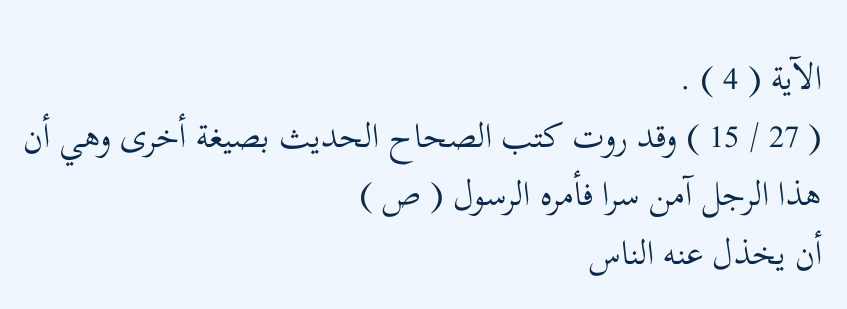الآية ( 4 ) .
( 27 / 15 ) وقد روت كتب الصحاح الحديث بصيغة أخرى وهي أن هذا الرجل آمن سرا فأمره الرسول ( ص )
أن يخذل عنه الناس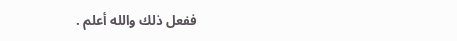ففعل ذلك والله أعلم .